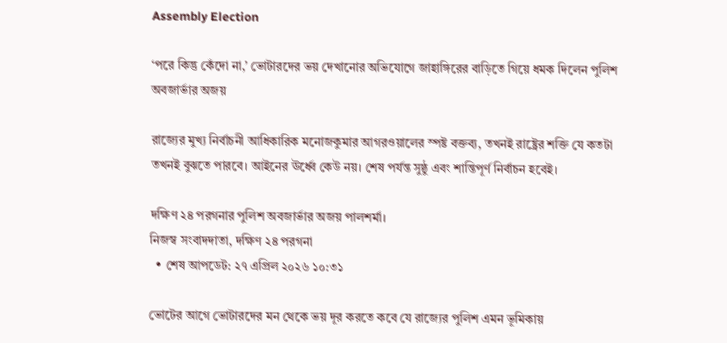Assembly Election

‘পরে কিন্তু কেঁদো না,’ ভোটারদের ভয় দেখানোর অভিযোগে জাহাঙ্গিরের বাড়িতে গিয়ে ধমক দিলেন পুলিশ অবজার্ভার অজয়

রাজ্যের মুখ্য নির্বাচনী আধিকারিক মনোজকুমার আগরওয়ালের স্পষ্ট বক্তব্য, তখনই রাষ্ট্রের শক্তি যে কতটা তখনই বুঝতে পারবে। আইনের ঊর্ধ্বে কেউ নয়। শেষ পর্যন্ত সুষ্ঠু এবং শান্তিপূর্ণ নির্বাচন হবেই।

দক্ষিণ ২৪ পরগনার পুলিশ অবজার্ভার অজয় পালশর্মা।
নিজস্ব সংবাদদাতা, দক্ষিণ ২৪ পরগনা
  • শেষ আপডেট: ২৭ এপ্রিল ২০২৬ ১০:৩১

ভোটের আগে ভোটারদের মন থেকে ভয় দূর করতে কবে যে রাজ‍্যের পুলিশ এমন ভূমিকায়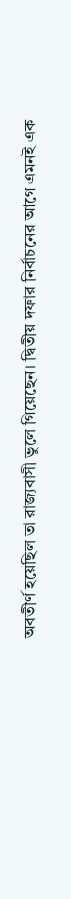অবতীর্ণ হয়েছিল তা রাজ‍্যবাসী ভুলে গিয়েছেন। দ্বিতীয় দফার নির্বাচনের আগে এমনই এক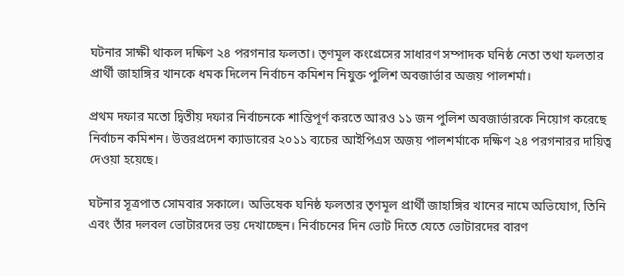ঘটনার সাক্ষী থাকল দক্ষিণ ২৪ পরগনার ফলতা। তৃণমূল কংগ্রেসের সাধারণ সম্পাদক ঘনিষ্ঠ নেতা তথা ফলতার প্রার্থী জাহাঙ্গির খানকে ধমক দিলেন নির্বাচন কমিশন নিযুক্ত পুলিশ অবজার্ভার অজয় পালশর্মা।

প্রথম দফার মতো দ্বিতীয় দফার নির্বাচনকে শান্তিপূর্ণ করতে আরও ১১ জন পুলিশ অবজার্ভারকে নিয়োগ করেছে নির্বাচন কমিশন। উত্তরপ্রদেশ ক‍্যাডারের ২০১১ ব‍্যচের আইপিএস অজয় পালশর্মাকে দক্ষিণ ২৪ পরগনারর দায়িত্ব দেওয়া হয়েছে।

ঘটনার সূত্রপাত সোমবার সকালে। অভিষেক ঘনিষ্ঠ ফলতার তৃণমূল প্রার্থী জাহাঙ্গির খানের নামে অভিযোগ, তিনি এবং তাঁর দলবল ভোটারদের ভয় দেখাচ্ছেন। নির্বাচনের দিন ভোট দিতে যেতে ভোটারদের বারণ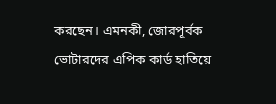করছেন। এমনকী, জোরপূর্বক ভোটারদের এপিক কার্ড হাতিয়ে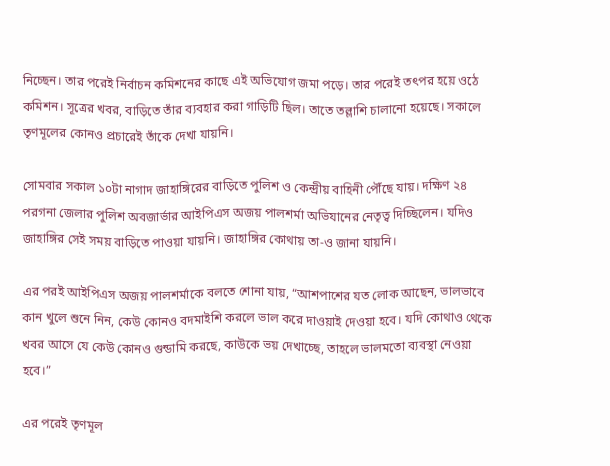নিচ্ছেন। তার পরেই নির্বাচন কমিশনের কাছে এই অভিযোগ জমা পড়ে। তার পরেই তৎপর হয়ে ওঠে কমিশন। সূত্রের খবর, বাড়িতে তাঁর ব‍্যবহার করা গাড়িটি ছিল। তাতে তল্লাশি চালানো হয়েছে। সকালে তৃণমূলের কোনও প্রচারেই তাঁকে দেখা যায়নি।

সোমবার সকাল ১০টা নাগাদ জাহাঙ্গিরের বাড়িতে পুলিশ ও কেন্দ্রীয় বাহিনী পৌঁছে যায়। দক্ষিণ ২৪ পরগনা জেলার পুলিশ অবজার্ভার আইপিএস অজয় পালশর্মা অভিযানের নেতৃত্ব দিচ্ছিলেন। যদিও জাহাঙ্গির সেই সময় বাড়িতে পাওয়া যায়নি। জাহাঙ্গির কোথায় তা-ও জানা যায়নি।

এর পরই আইপিএস অজয় পালশর্মাকে বলতে শোনা যায়, “আশপাশের যত লোক আছেন, ভালভাবে কান খুলে শুনে নিন, কেউ কোনও বদমাইশি করলে ভাল করে দাওয়াই দেওয়া হবে। যদি কোথাও থেকে খবর আসে যে কেউ কোনও গুন্ডামি করছে, কাউকে ভয় দেখাচ্ছে, তাহলে ভালমতো ব্যবস্থা নেওয়া হবে।”

এর পরেই তৃণমূল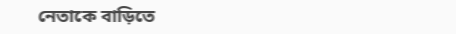নেতাকে বাড়িতে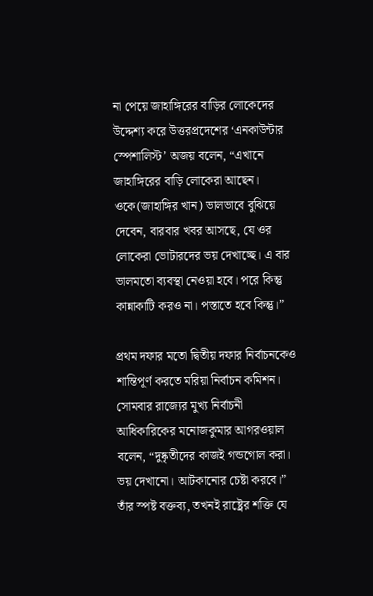না পেয়ে জাহাঙ্গিরের বাড়ির লোকেদের উদ্দেশ্য করে উত্তরপ্রদেশের ‘এনকাউন্টার স্পেশালিস্ট’ অজয় বলেন, “এখানে জাহাঙ্গিরের বাড়ি লোকেরা আছেন। ওকে(জাহাঙ্গির খান) ভালভাবে বুঝিয়ে দেবেন, বারবার খবর আসছে, যে ওর লোকেরা ভোটারদের ভয় দেখাচ্ছে। এ বার ভালমতো ব্যবস্থা নেওয়া হবে। পরে কিন্তু কান্নাকাটি করও না। পস্তাতে হবে কিন্তু।”

প্রথম দফার মতো দ্বিতীয় দফার নির্বাচনকেও শান্তিপূর্ণ করতে মরিয়া নির্বাচন কমিশন। সোমবার রাজ্যের মুখ্য নির্বাচনী আধিকারিকের মনোজকুমার আগরওয়াল বলেন, “দুষ্কৃতীদের কাজই গন্ডগোল করা। ভয় দেখানো। আটকানোর চেষ্টা করবে।” তাঁর স্পষ্ট বক্তব্য, তখনই রাষ্ট্রের শক্তি যে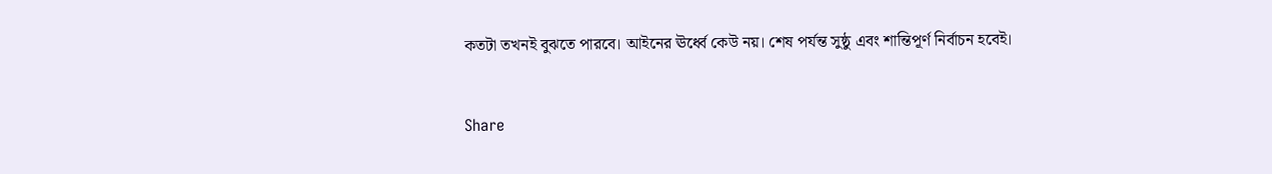কতটা তখনই বুঝতে পারবে। আইনের ঊর্ধ্বে কেউ নয়। শেষ পর্যন্ত সুষ্ঠু এবং শান্তিপূর্ণ নির্বাচন হবেই।


Share